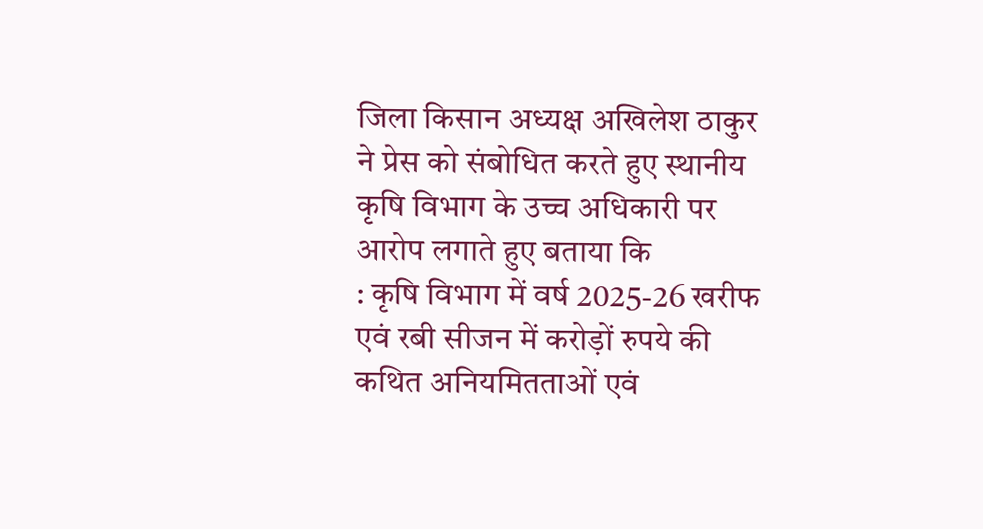जिला किसान अध्यक्ष अखिलेश ठाकुर ने प्रेस को संबोधित करते हुए स्थानीय कृषि विभाग के उच्च अधिकारी पर आरोप लगाते हुए बताया कि
: कृषि विभाग में वर्ष 2025-26 खरीफ एवं रबी सीजन में करोड़ों रुपये की कथित अनियमितताओं एवं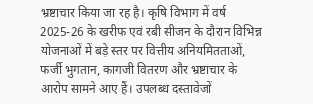भ्रष्टाचार किया जा रह है। कृषि विभाग में वर्ष 2025-26 के खरीफ एवं रबी सीजन के दौरान विभिन्न योजनाओं में बड़े स्तर पर वित्तीय अनियमितताओं, फर्जी भुगतान, कागजी वितरण और भ्रष्टाचार के आरोप सामने आए हैं। उपलब्ध दस्तावेजों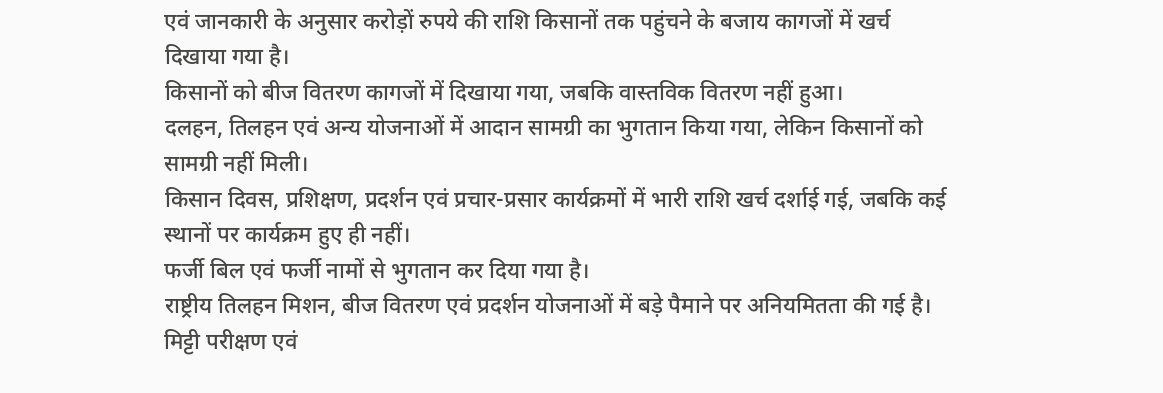एवं जानकारी के अनुसार करोड़ों रुपये की राशि किसानों तक पहुंचने के बजाय कागजों में खर्च दिखाया गया है।
किसानों को बीज वितरण कागजों में दिखाया गया, जबकि वास्तविक वितरण नहीं हुआ।
दलहन, तिलहन एवं अन्य योजनाओं में आदान सामग्री का भुगतान किया गया, लेकिन किसानों को सामग्री नहीं मिली।
किसान दिवस, प्रशिक्षण, प्रदर्शन एवं प्रचार-प्रसार कार्यक्रमों में भारी राशि खर्च दर्शाई गई, जबकि कई स्थानों पर कार्यक्रम हुए ही नहीं।
फर्जी बिल एवं फर्जी नामों से भुगतान कर दिया गया है।
राष्ट्रीय तिलहन मिशन, बीज वितरण एवं प्रदर्शन योजनाओं में बड़े पैमाने पर अनियमितता की गई है।
मिट्टी परीक्षण एवं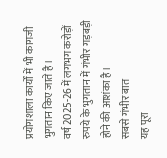प्रयोगशाला कार्यों में भी कागजी भुगतान किए जाते है।
वर्ष 2025-26 में लगभग करोड़ों रुपये के भुगतान में गंभीर गड़बड़ी होने की आशंका है।
सबसे गंभीर बात
यह पूरा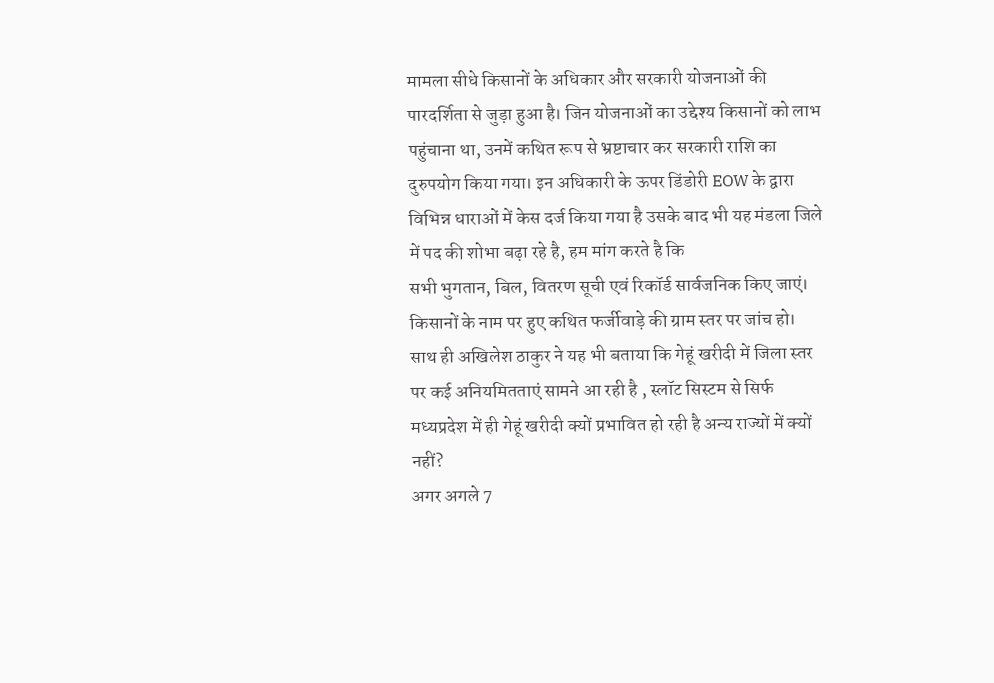मामला सीधे किसानों के अधिकार और सरकारी योजनाओं की पारदर्शिता से जुड़ा हुआ है। जिन योजनाओं का उद्देश्य किसानों को लाभ पहुंचाना था, उनमें कथित रूप से भ्रष्टाचार कर सरकारी राशि का दुरुपयोग किया गया। इन अधिकारी के ऊपर डिंडोरी EOW के द्वारा विभिन्न धाराओं में केस दर्ज किया गया है उसके बाद भी यह मंडला जिले में पद की शोभा बढ़ा रहे है, हम मांग करते है कि
सभी भुगतान, बिल, वितरण सूची एवं रिकॉर्ड सार्वजनिक किए जाएं।
किसानों के नाम पर हुए कथित फर्जीवाड़े की ग्राम स्तर पर जांच हो।
साथ ही अखिलेश ठाकुर ने यह भी बताया कि गेहूं खरीदी में जिला स्तर पर कई अनियमितताएं सामने आ रही है , स्लॉट सिस्टम से सिर्फ मध्यप्रदेश में ही गेहूं खरीदी क्यों प्रभावित हो रही है अन्य राज्यों में क्यों नहीं?
अगर अगले 7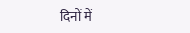दिनों में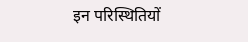इन परिस्थितियों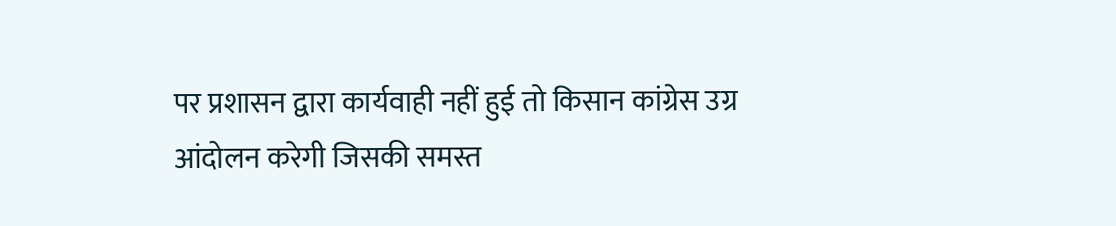पर प्रशासन द्वारा कार्यवाही नहीं हुई तो किसान कांग्रेस उग्र आंदोलन करेगी जिसकी समस्त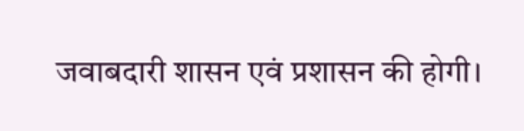जवाबदारी शासन एवं प्रशासन की होगी।